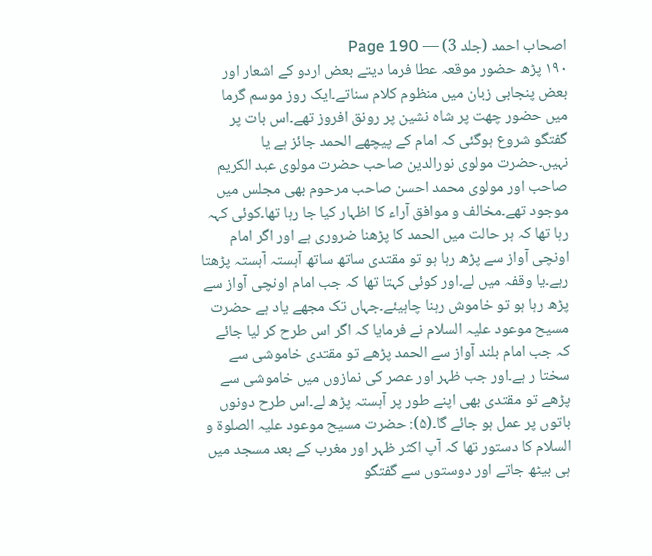اصحاب احمد (جلد 3) — Page 190
۱۹۰ پڑھ حضور موقعہ عطا فرما دیتے بعض اردو کے اشعار اور بعض پنجابی زبان میں منظوم کلام سناتے۔ایک روز موسم گرما میں حضور چھت پر شاہ نشین پر رونق افروز تھے۔اس بات پر گفتگو شروع ہوگئی کہ امام کے پیچھے الحمد جائز ہے یا نہیں۔حضرت مولوی نورالدین صاحب حضرت مولوی عبد الکریم صاحب اور مولوی محمد احسن صاحب مرحوم بھی مجلس میں موجود تھے۔مخالف و موافق آراء کا اظہار کیا جا رہا تھا۔کوئی کہہ رہا تھا کہ ہر حالت میں الحمد کا پڑھنا ضروری ہے اور اگر امام اونچی آواز سے پڑھ رہا ہو تو مقتدی ساتھ ساتھ آہستہ آہستہ پڑھتا رہے۔یا وقفہ میں لے۔اور کوئی کہتا تھا کہ جب امام اونچی آواز سے پڑھ رہا ہو تو خاموش رہنا چاہیئے۔جہاں تک مجھے یاد ہے حضرت مسیح موعود علیہ السلام نے فرمایا کہ اگر اس طرح کر لیا جائے کہ جب امام بلند آواز سے الحمد پڑھے تو مقتدی خاموشی سے سختا ر ہے۔اور جب ظہر اور عصر کی نمازوں میں خاموشی سے پڑھے تو مقتدی بھی اپنے طور پر آہستہ پڑھ لے۔اس طرح دونوں باتوں پر عمل ہو جائے گا۔(۵): حضرت مسیح موعود علیہ الصلوۃ و السلام کا دستور تھا کہ آپ اکثر ظہر اور مغرب کے بعد مسجد میں ہی بیٹھ جاتے اور دوستوں سے گفتگو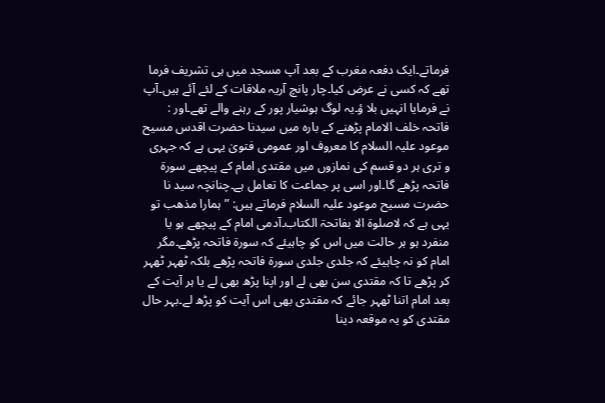فرماتے۔ایک دفعہ مغرب کے بعد آپ مسجد میں ہی تشریف فرما تھے کہ کسی نے عرض کیا۔چار پانچ آریہ ملاقات کے لئے آئے ہیں۔آپ نے فرمایا انہیں بلا ؤ۔یہ لوگ ہوشیار پور کے رہنے والے تھے۔اور : فاتحہ خلف الامام پڑھنے کے بارہ میں سیدنا حضرت اقدس مسیح موعود علیہ السلام کا معروف اور عمومی فتویٰ یہی ہے کہ جہری و تری ہر دو قسم کی نمازوں میں مقتدی امام کے پیچھے سورۃ فاتحہ پڑھے گا۔اور اسی پر جماعت کا تعامل ہے۔چنانچہ سید نا حضرت مسیح موعود علیہ السلام فرماتے ہیں: ”ہمارا مذھب تو یہی ہے کہ لاصلوۃ الا بفاتحۃ الکتاب۔آدمی امام کے پیچھے ہو یا منفرد ہو ہر حالت میں اس کو چاہیئے کہ سورۃ فاتحہ پڑھے۔مگر امام کو نہ چاہیئے کہ جلدی جلدی سورۃ فاتحہ پڑھے بلکہ ٹھہر ٹھہر کر پڑھے تا کہ مقتدی سن بھی لے اور اپنا پڑھ بھی لے یا ہر آیت کے بعد امام اتنا ٹھہر جائے کہ مقتدی بھی اس آیت کو پڑھ لے۔بہر حال مقتدی کو یہ موقعہ دینا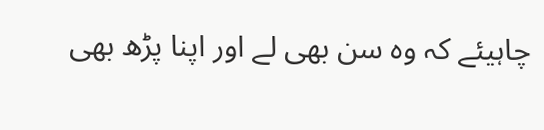چاہیئے کہ وہ سن بھی لے اور اپنا پڑھ بھی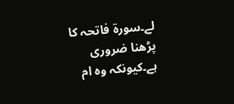لے۔سورۃ فاتحہ کا پڑھنا ضروری ہے۔کیونکہ وہ ام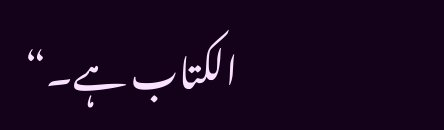الکتاب ہے۔“